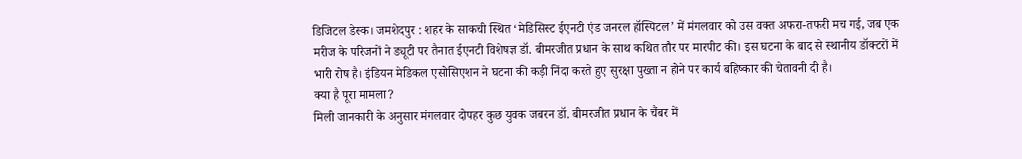डिजिटल डेस्क। जमशेदपुर : शहर के साकची स्थित ‘मेडिसिस्ट ईएनटी एंड जनरल हॉस्पिटल’ में मंगलवार को उस वक्त अफरा-तफरी मच गई, जब एक मरीज के परिजनों ने ड्यूटी पर तैनात ईएनटी विशेषज्ञ डॉ. बीमरजीत प्रधान के साथ कथित तौर पर मारपीट की। इस घटना के बाद से स्थानीय डॉक्टरों में भारी रोष है। इंडियन मेडिकल एसोसिएशन ने घटना की कड़ी निंदा करते हुए सुरक्षा पुख्ता न होने पर कार्य बहिष्कार की चेतावनी दी है।
क्या है पूरा मामला?
मिली जानकारी के अनुसार मंगलवार दोपहर कुछ युवक जबरन डॉ. बीमरजीत प्रधान के चैंबर में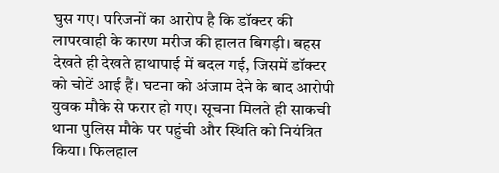घुस गए। परिजनों का आरोप है कि डॉक्टर की लापरवाही के कारण मरीज की हालत बिगड़ी। बहस देखते ही देखते हाथापाई में बदल गई, जिसमें डॉक्टर को चोटें आई हैं। घटना को अंजाम देने के बाद आरोपी युवक मौके से फरार हो गए। सूचना मिलते ही साकची थाना पुलिस मौके पर पहुंची और स्थिति को नियंत्रित किया। फिलहाल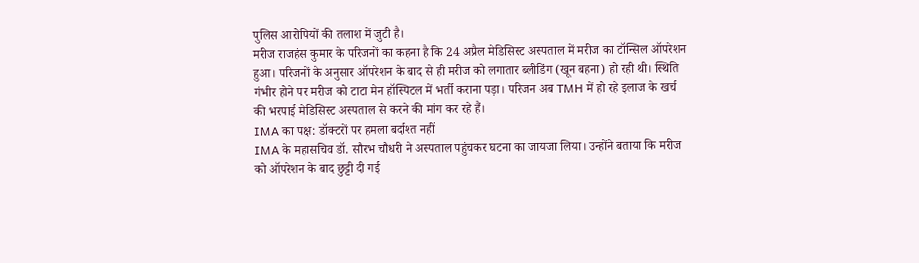पुलिस आरोपियों की तलाश में जुटी है।
मरीज राजहंस कुमार के परिजनों का कहना है कि 24 अप्रैल मेडिसिस्ट अस्पताल में मरीज का टॉन्सिल ऑपरेशन हुआ। परिजनों के अनुसार ऑपरेशन के बाद से ही मरीज को लगातार ब्लीडिंग (खून बहना) हो रही थी। स्थिति गंभीर होने पर मरीज को टाटा मेन हॉस्पिटल में भर्ती कराना पड़ा। परिजन अब TMH में हो रहे इलाज के खर्च की भरपाई मेडिसिस्ट अस्पताल से करने की मांग कर रहे हैं।
IMA का पक्ष: डॉक्टरों पर हमला बर्दाश्त नहीं
IMA के महासचिव डॉ. सौरभ चौधरी ने अस्पताल पहुंचकर घटना का जायजा लिया। उन्होंने बताया कि मरीज को ऑपरेशन के बाद छुट्टी दी गई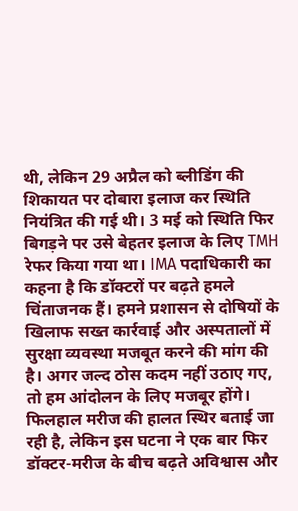थी, लेकिन 29 अप्रैल को ब्लीडिंग की शिकायत पर दोबारा इलाज कर स्थिति नियंत्रित की गई थी। 3 मई को स्थिति फिर बिगड़ने पर उसे बेहतर इलाज के लिए TMH रेफर किया गया था। IMA पदाधिकारी का कहना है कि डॉक्टरों पर बढ़ते हमले चिंताजनक हैं। हमने प्रशासन से दोषियों के खिलाफ सख्त कार्रवाई और अस्पतालों में सुरक्षा व्यवस्था मजबूत करने की मांग की है। अगर जल्द ठोस कदम नहीं उठाए गए, तो हम आंदोलन के लिए मजबूर होंगे। फिलहाल मरीज की हालत स्थिर बताई जा रही है, लेकिन इस घटना ने एक बार फिर डॉक्टर-मरीज के बीच बढ़ते अविश्वास और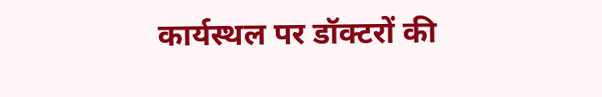कार्यस्थल पर डॉक्टरों की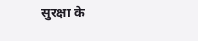सुरक्षा के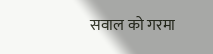सवाल को गरमा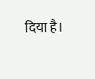दिया है।